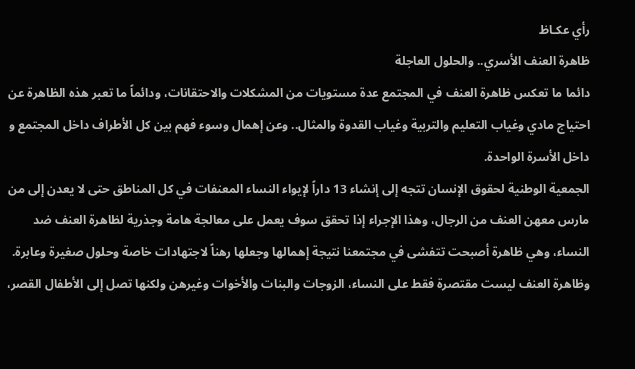رأي عكـاظ
ظاهرة العنف الأسري.. والحلول العاجلة
دائما ما تعكس ظاهرة العنف في المجتمع عدة مستويات من المشكلات والاحتقانات، ودائماً ما تعبر هذه الظاهرة عن احتياج مادي وغياب التعليم والتربية وغياب القدوة والمثال.. وعن إهمال وسوء فهم بين كل الأطراف داخل المجتمع و داخل الأسرة الواحدة.
الجمعية الوطنية لحقوق الإنسان تتجه إلى إنشاء 13 داراً لإيواء النساء المعنفات في كل المناطق حتى لا يعدن إلى من مارس معهن العنف من الرجال، وهذا الإجراء إذا تحقق سوف يعمل على معالجة هامة وجذرية لظاهرة العنف ضد النساء، وهي ظاهرة أصبحت تتفشى في مجتمعنا نتيجة إهمالها وجعلها رهناً لاجتهادات خاصة وحلول صغيرة وعابرة.
وظاهرة العنف ليست مقتصرة فقط على النساء، الزوجات والبنات والأخوات وغيرهن ولكنها تصل إلى الأطفال القصر،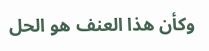وكأن هذا العنف هو الحل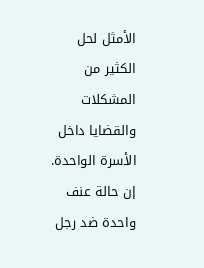الأمثل لحل الكثير من المشكلات والقضايا داخل الأسرة الواحدة.
إن حالة عنف واحدة ضد رجل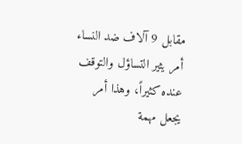مقابل 9 آلاف ضد النساء أمر يثير التساؤل والتوقف عنده كثيراً، وهذا أمر يجعل مهمة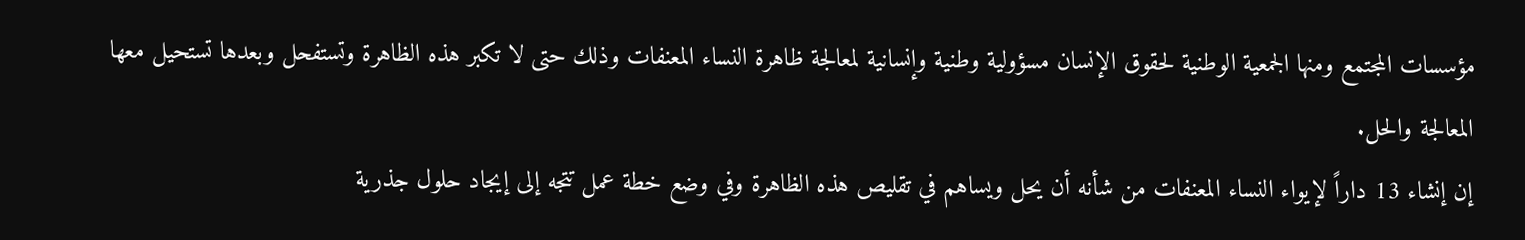مؤسسات المجتمع ومنها الجمعية الوطنية لحقوق الإنسان مسؤولية وطنية وإنسانية لمعالجة ظاهرة النساء المعنفات وذلك حتى لا تكبر هذه الظاهرة وتستفحل وبعدها تستحيل معها المعالجة والحل.
إن إنشاء 13 داراً لإيواء النساء المعنفات من شأنه أن يحل ويساهم في تقليص هذه الظاهرة وفي وضع خطة عمل تتجه إلى إيجاد حلول جذرية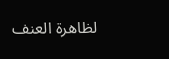لظاهرة العنف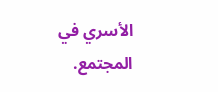الأسري في المجتمع.